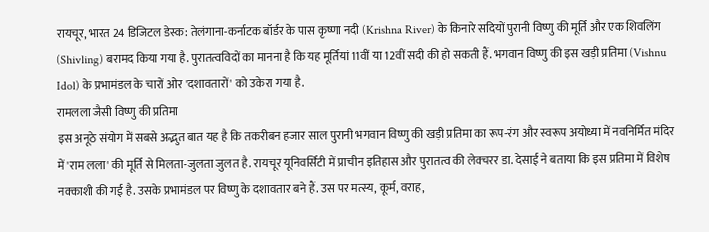रायचूर, भारत 24 डिजिटल डेस्क: तेलंगाना-कर्नाटक बॉर्डर के पास कृष्णा नदी (Krishna River) के किनारे सदियों पुरानी विष्णु की मूर्ति और एक शिवलिंग (Shivling) बरामद किया गया है. पुरातत्वविदों का मानना है कि यह मूर्तियां 11वीं या 12वीं सदी की हो सकती हैं. भगवान विष्णु की इस खड़ी प्रतिमा (Vishnu Idol) के प्रभामंडल के चारों ओर 'दशावतारों' को उकेरा गया है.
रामलला जैसी विष्णु की प्रतिमा
इस अनूठे संयोग में सबसे अद्भुत बात यह है कि तकरीबन हजार साल पुरानी भगवान विष्णु की खड़ी प्रतिमा का रूप-रंग और स्वरूप अयोध्या में नवनिर्मित मंदिर में 'राम लला' की मूर्ति से मिलता-जुलता जुलत है. रायचूर यूनिवर्सिटी में प्राचीन इतिहास और पुरातत्व की लेक्चरर डा. देसाई ने बताया कि इस प्रतिमा में विशेष नक्काशी की गई है. उसके प्रभामंडल पर विष्णु के दशावतार बने हैं. उस पर मत्स्य, कूर्म, वराह,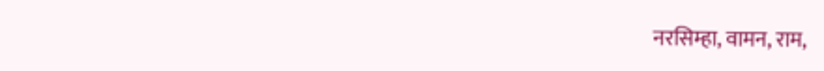नरसिम्हा, वामन, राम,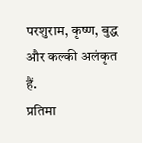परशुराम, कृष्ण, बुद्ध और कल्की अलंकृत हैं.
प्रतिमा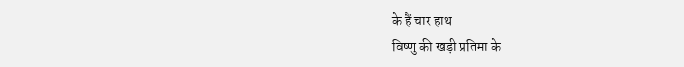के हैं चार हाथ
विष्णु की खड़ी प्रतिमा के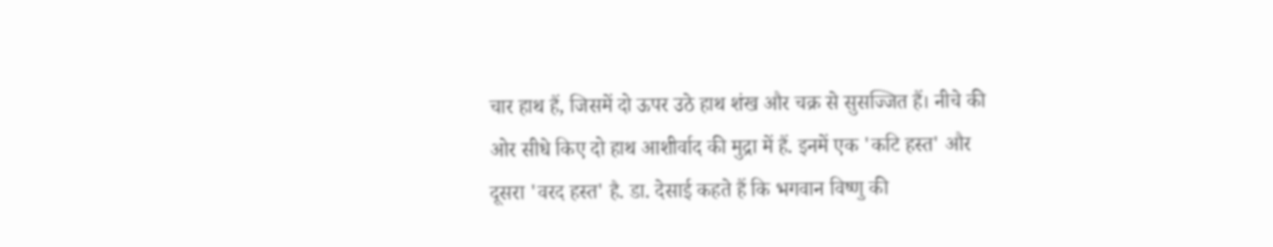चार हाथ हैं, जिसमें दो ऊपर उठे हाथ शंख और चक्र से सुसज्जित हैं। नीचे की ओर सीधे किए दो हाथ आशीर्वाद की मुद्रा में हैं. इनमें एक 'कटि हस्त' और दूसरा 'वरद हस्त' है. डा. देसाई कहते हैं कि भगवान विष्णु की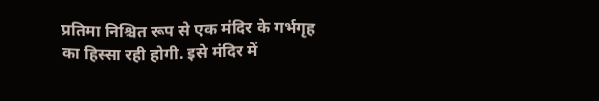प्रतिमा निश्चित रूप से एक मंदिर के गर्भगृह का हिस्सा रही होगी. इसे मंदिर में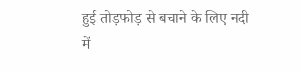हुई तोड़फोड़ से बचाने के लिए नदी में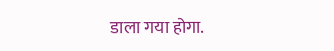डाला गया होगा.